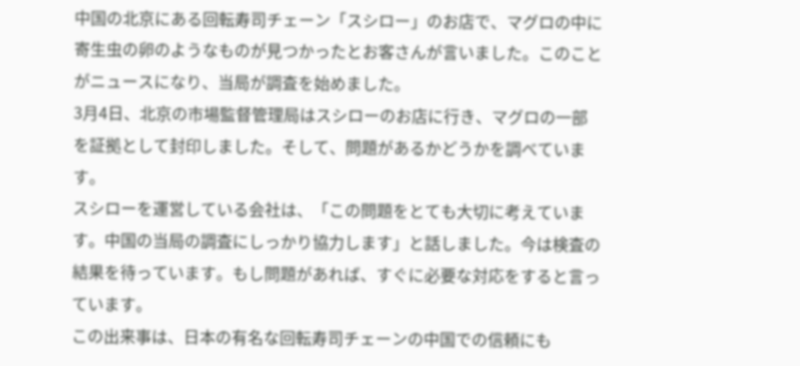中国の北京にある回転寿司チェーン「スシロー」のお店で、マグロの中に寄生虫の卵のようなものが見つかったとお客さんが言いました。このことがニュースになり、当局が調査を始めました。
3月4日、北京の市場監督管理局はスシローのお店に行き、マグロの一部を証拠として封印しました。そして、問題があるかどうかを調べています。
スシローを運営している会社は、「この問題をとても大切に考えています。中国の当局の調査にしっかり協力します」と話しました。今は検査の結果を待っています。もし問題があれば、すぐに必要な対応をすると言っています。
この出来事は、日本の有名な回転寿司チェーンの中国での信頼にも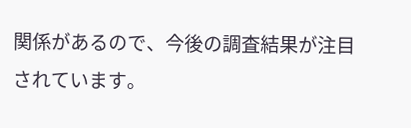関係があるので、今後の調査結果が注目されています。